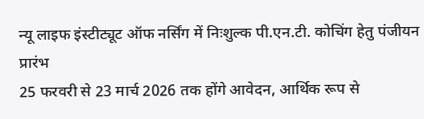न्यू लाइफ इंस्टीट्यूट ऑफ नर्सिंग में निःशुल्क पी.एन.टी. कोचिंग हेतु पंजीयन प्रारंभ
25 फरवरी से 23 मार्च 2026 तक होंगे आवेदन, आर्थिक रूप से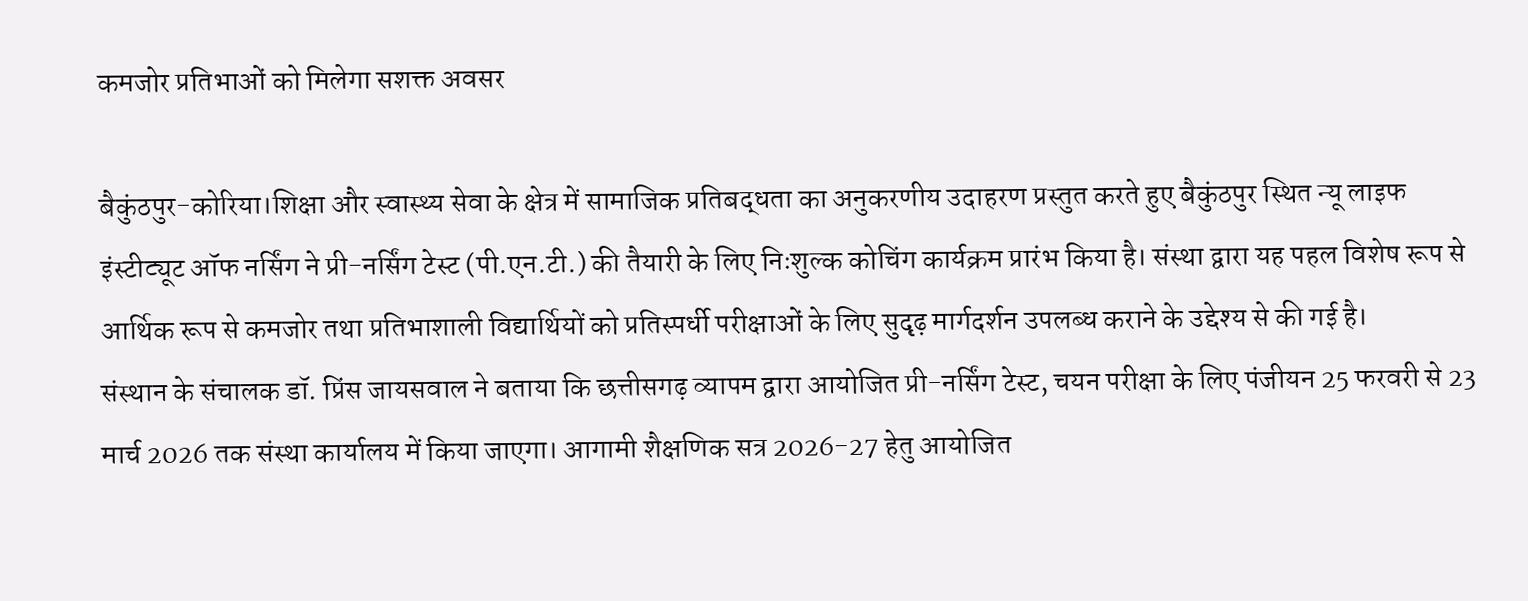कमजोर प्रतिभाओं को मिलेगा सशक्त अवसर

बैकुंठपुर-कोरिया।शिक्षा और स्वास्थ्य सेवा के क्षेत्र में सामाजिक प्रतिबद्धता का अनुकरणीय उदाहरण प्रस्तुत करते हुए बैकुंठपुर स्थित न्यू लाइफ इंस्टीट्यूट ऑफ नर्सिंग ने प्री-नर्सिंग टेस्ट (पी.एन.टी.) की तैयारी के लिए निःशुल्क कोचिंग कार्यक्रम प्रारंभ किया है। संस्था द्वारा यह पहल विशेष रूप से आर्थिक रूप से कमजोर तथा प्रतिभाशाली विद्यार्थियों को प्रतिस्पर्धी परीक्षाओं के लिए सुदृढ़ मार्गदर्शन उपलब्ध कराने के उद्देश्य से की गई है।
संस्थान के संचालक डॉ. प्रिंस जायसवाल ने बताया कि छत्तीसगढ़ व्यापम द्वारा आयोजित प्री-नर्सिंग टेस्ट, चयन परीक्षा के लिए पंजीयन 25 फरवरी से 23 मार्च 2026 तक संस्था कार्यालय में किया जाएगा। आगामी शैक्षणिक सत्र 2026-27 हेतु आयोजित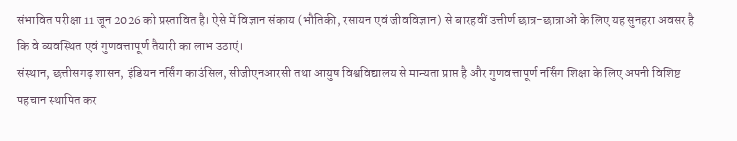संभावित परीक्षा 11 जून 2026 को प्रस्तावित है। ऐसे में विज्ञान संकाय (भौतिकी, रसायन एवं जीवविज्ञान) से बारहवीं उत्तीर्ण छात्र-छात्राओं के लिए यह सुनहरा अवसर है कि वे व्यवस्थित एवं गुणवत्तापूर्ण तैयारी का लाभ उठाएं।
संस्थान, छत्तीसगढ़ शासन, इंडियन नर्सिंग काउंसिल, सीजीएनआरसी तथा आयुष विश्वविद्यालय से मान्यता प्राप्त है और गुणवत्तापूर्ण नर्सिंग शिक्षा के लिए अपनी विशिष्ट पहचान स्थापित कर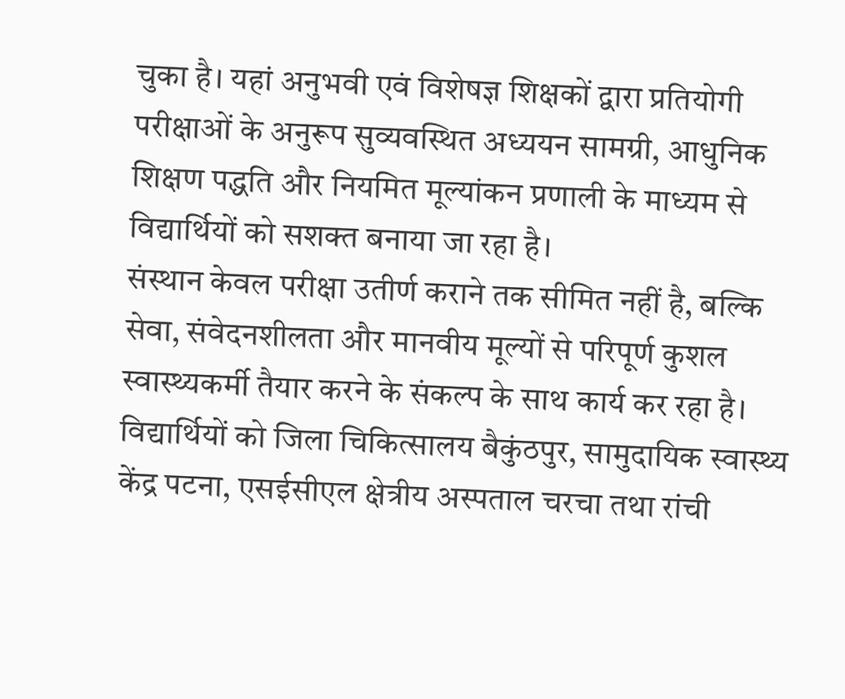चुका है। यहां अनुभवी एवं विशेषज्ञ शिक्षकों द्वारा प्रतियोगी परीक्षाओं के अनुरूप सुव्यवस्थित अध्ययन सामग्री, आधुनिक शिक्षण पद्धति और नियमित मूल्यांकन प्रणाली के माध्यम से विद्यार्थियों को सशक्त बनाया जा रहा है।
संस्थान केवल परीक्षा उतीर्ण कराने तक सीमित नहीं है, बल्कि सेवा, संवेदनशीलता और मानवीय मूल्यों से परिपूर्ण कुशल स्वास्थ्यकर्मी तैयार करने के संकल्प के साथ कार्य कर रहा है। विद्यार्थियों को जिला चिकित्सालय बैकुंठपुर, सामुदायिक स्वास्थ्य केंद्र पटना, एसईसीएल क्षेत्रीय अस्पताल चरचा तथा रांची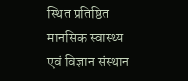स्थित प्रतिष्ठित मानसिक स्वास्थ्य एवं विज्ञान संस्थान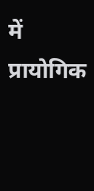में प्रायोगिक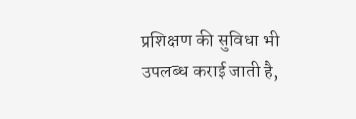प्रशिक्षण की सुविधा भी उपलब्ध कराई जाती है,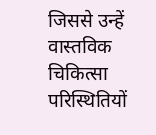जिससे उन्हें वास्तविक चिकित्सा परिस्थितियों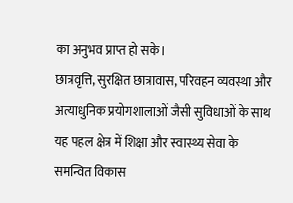का अनुभव प्राप्त हो सके।
छात्रवृत्ति, सुरक्षित छात्रावास, परिवहन व्यवस्था और अत्याधुनिक प्रयोगशालाओं जैसी सुविधाओं के साथ यह पहल क्षेत्र में शिक्षा और स्वास्थ्य सेवा के समन्वित विकास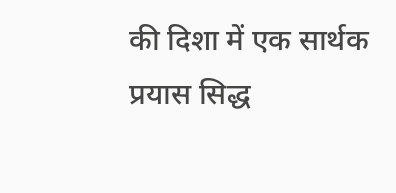की दिशा में एक सार्थक प्रयास सिद्ध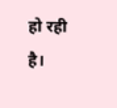हो रही है।